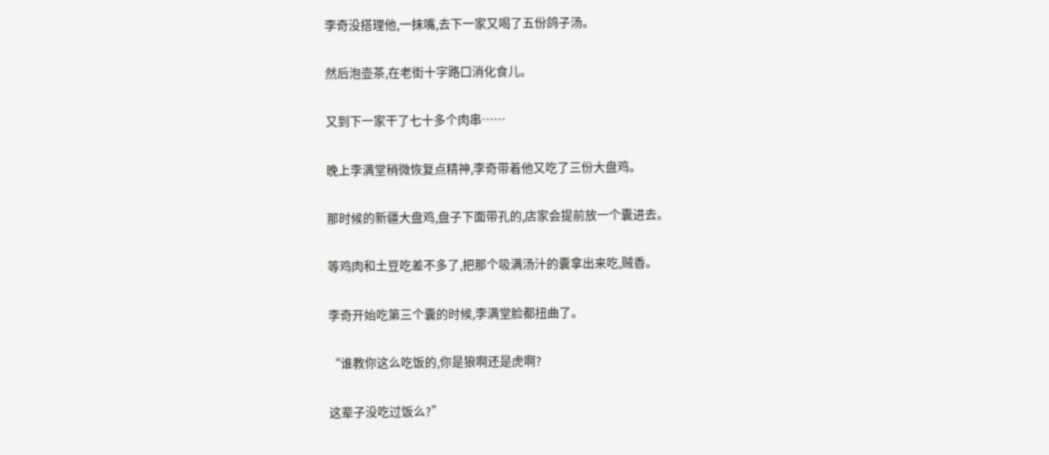李奇没搭理他,一抹嘴,去下一家又喝了五份鸽子汤。

然后泡壶茶,在老街十字路口消化食儿。

又到下一家干了七十多个肉串……

晚上李满堂稍微恢复点精神,李奇带着他又吃了三份大盘鸡。

那时候的新疆大盘鸡,盘子下面带孔的,店家会提前放一个囊进去。

等鸡肉和土豆吃差不多了,把那个吸满汤汁的囊拿出来吃,贼香。

李奇开始吃第三个囊的时候,李满堂脸都扭曲了。

“谁教你这么吃饭的,你是狼啊还是虎啊?

这辈子没吃过饭么?”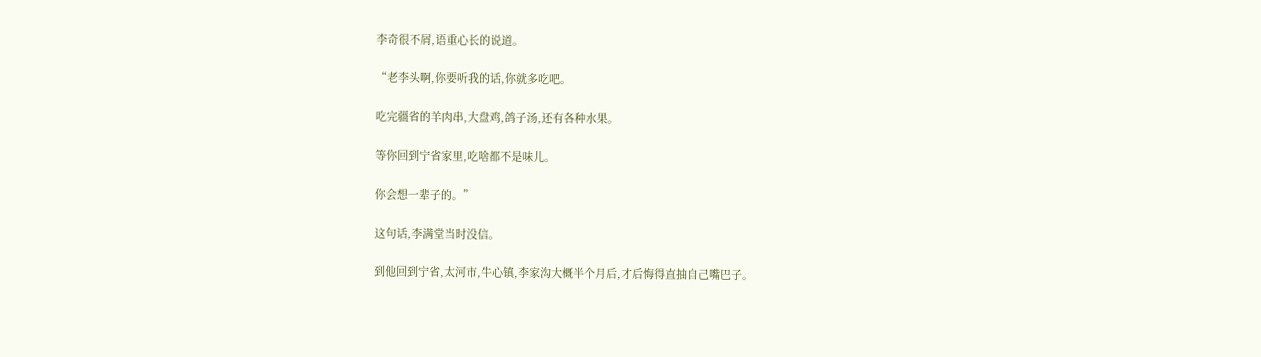李奇很不屑,语重心长的说道。

“老李头啊,你要听我的话,你就多吃吧。

吃完疆省的羊肉串,大盘鸡,鸽子汤,还有各种水果。

等你回到宁省家里,吃啥都不是味儿。

你会想一辈子的。”

这句话,李满堂当时没信。

到他回到宁省,太河市,牛心镇,李家沟大概半个月后,才后悔得直抽自己嘴巴子。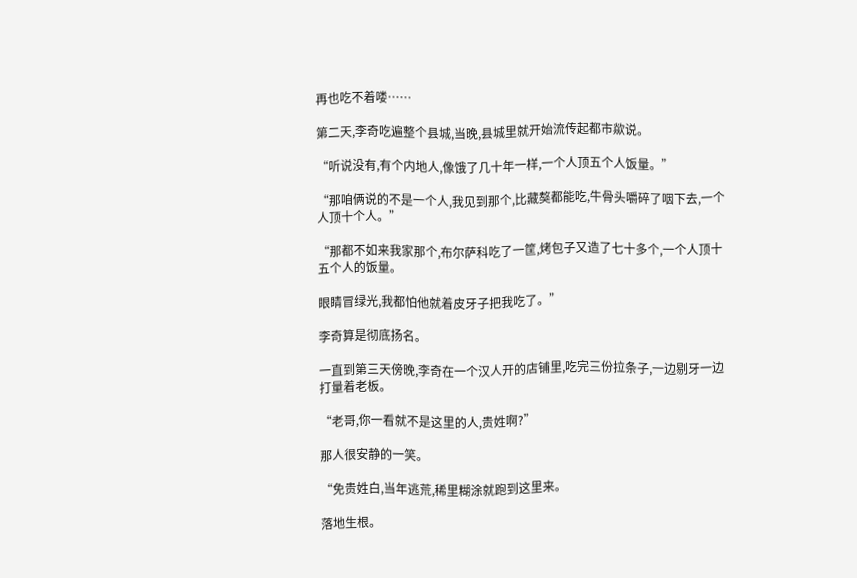再也吃不着喽……

第二天,李奇吃遍整个县城,当晚,县城里就开始流传起都市歘说。

“听说没有,有个内地人,像饿了几十年一样,一个人顶五个人饭量。”

“那咱俩说的不是一个人,我见到那个,比藏獒都能吃,牛骨头嚼碎了咽下去,一个人顶十个人。”

“那都不如来我家那个,布尔萨科吃了一筐,烤包子又造了七十多个,一个人顶十五个人的饭量。

眼睛冒绿光,我都怕他就着皮牙子把我吃了。”

李奇算是彻底扬名。

一直到第三天傍晚,李奇在一个汉人开的店铺里,吃完三份拉条子,一边剔牙一边打量着老板。

“老哥,你一看就不是这里的人,贵姓啊?”

那人很安静的一笑。

“免贵姓白,当年逃荒,稀里糊涂就跑到这里来。

落地生根。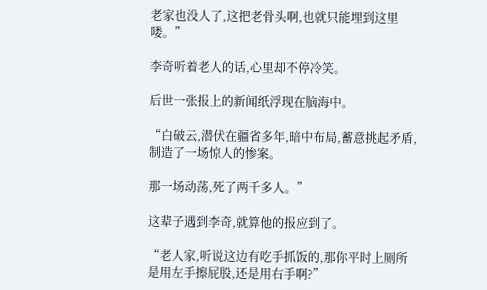老家也没人了,这把老骨头啊,也就只能埋到这里喽。”

李奇听着老人的话,心里却不停冷笑。

后世一张报上的新闻纸浮现在脑海中。

“白破云,潜伏在疆省多年,暗中布局,蓄意挑起矛盾,制造了一场惊人的惨案。

那一场动荡,死了两千多人。”

这辈子遇到李奇,就算他的报应到了。

“老人家,听说这边有吃手抓饭的,那你平时上厕所是用左手擦屁股,还是用右手啊?”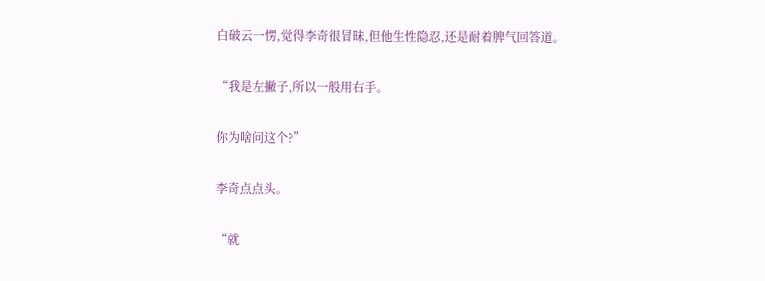白破云一愣,觉得李奇很冒昧,但他生性隐忍,还是耐着脾气回答道。

“我是左撇子,所以一般用右手。

你为啥问这个?”

李奇点点头。

“就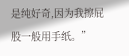是纯好奇,因为我擦屁股一般用手纸。”